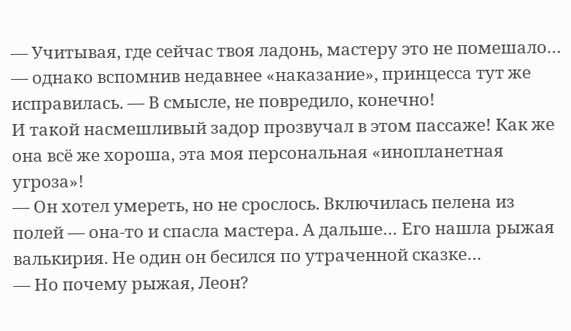— Учитывая, где сейчас твоя ладонь, мастеру это не помешало… — однако вспомнив недавнее «наказание», принцесса тут же исправилась. — В смысле, не повредило, конечно!
И такой насмешливый задор прозвучал в этом пассаже! Как же она всё же хороша, эта моя персональная «инопланетная угроза»!
— Он хотел умереть, но не срослось. Включилась пелена из полей — она-то и спасла мастера. А дальше… Его нашла рыжая валькирия. Не один он бесился по утраченной сказке…
— Но почему рыжая, Леон?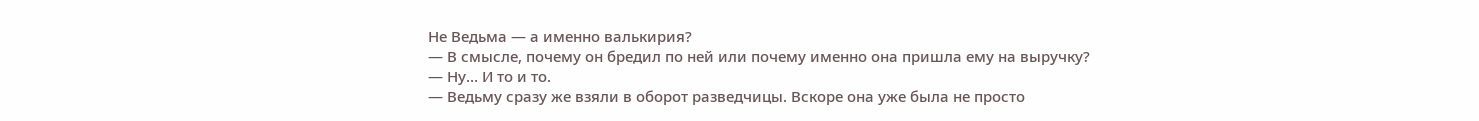Не Ведьма — а именно валькирия?
— В смысле, почему он бредил по ней или почему именно она пришла ему на выручку?
— Ну… И то и то.
— Ведьму сразу же взяли в оборот разведчицы. Вскоре она уже была не просто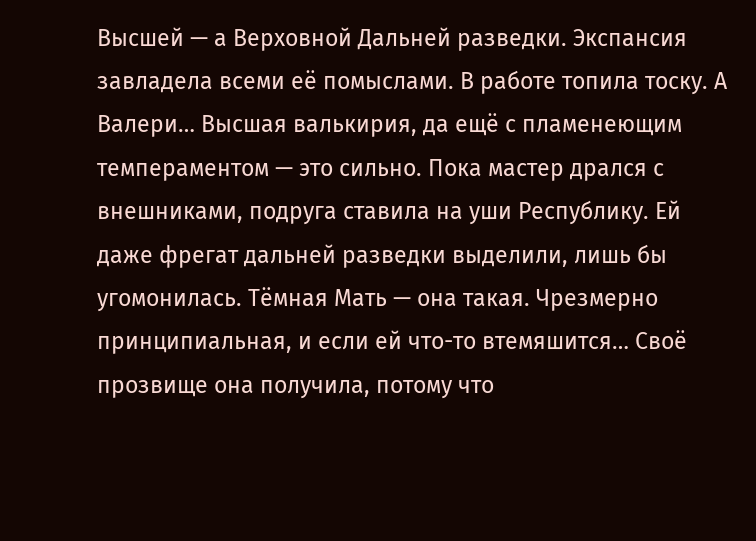Высшей — а Верховной Дальней разведки. Экспансия завладела всеми её помыслами. В работе топила тоску. А Валери… Высшая валькирия, да ещё с пламенеющим темпераментом — это сильно. Пока мастер дрался с внешниками, подруга ставила на уши Республику. Ей даже фрегат дальней разведки выделили, лишь бы угомонилась. Тёмная Мать — она такая. Чрезмерно принципиальная, и если ей что-то втемяшится… Своё прозвище она получила, потому что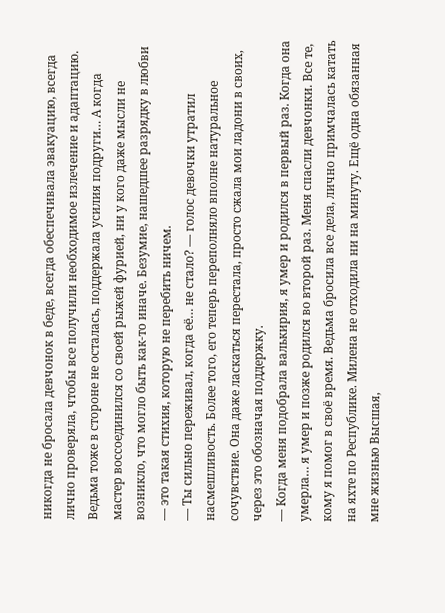никогда не бросала девчонок в беде, всегда обеспечивала эвакуацию, всегда лично проверяла, чтобы все получили необходимое излечение и адаптацию. Ведьма тоже в стороне не осталась, поддержала усилия подруги… А когда мастер воссоединился со своей рыжей фурией, ни у кого даже мысли не возникло, что могло быть как-то иначе. Безумие, нашедшее разрядку в любви — это такая стихия, которую не перебить ничем.
— Ты сильно переживал, когда её… не стало? — голос девочки утратил насмешливость. Более того, его теперь переполняло вполне натуральное сочувствие. Она даже ласкаться перестала, просто сжала мои ладони в своих, через это обозначая поддержку.
— Когда меня подобрала валькирия, я умер и родился в первый раз. Когда она умерла… я умер и позже родился во второй раз. Меня спасли девчонки. Все те, кому я помог в своё время. Ведьма бросила все дела, лично примчалась катать на яхте по Республике. Милена не отходила ни на минуту. Ещё одна обязанная мне жизнью Высшая,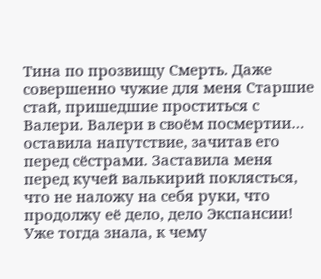Тина по прозвищу Смерть. Даже совершенно чужие для меня Старшие стай, пришедшие проститься с Валери. Валери в своём посмертии… оставила напутствие, зачитав его перед сёстрами. Заставила меня перед кучей валькирий поклясться, что не наложу на себя руки, что продолжу её дело, дело Экспансии! Уже тогда знала, к чему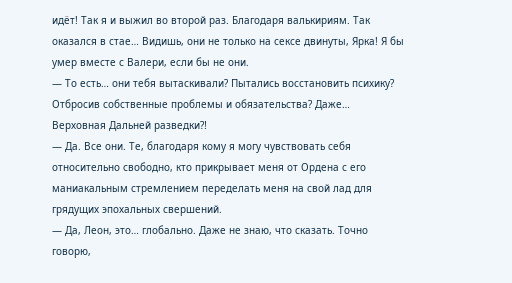идёт! Так я и выжил во второй раз. Благодаря валькириям. Так оказался в стае… Видишь, они не только на сексе двинуты, Ярка! Я бы умер вместе с Валери, если бы не они.
— То есть… они тебя вытаскивали? Пытались восстановить психику? Отбросив собственные проблемы и обязательства? Даже… Верховная Дальней разведки⁈
— Да. Все они. Те, благодаря кому я могу чувствовать себя относительно свободно, кто прикрывает меня от Ордена с его маниакальным стремлением переделать меня на свой лад для грядущих эпохальных свершений.
— Да, Леон, это… глобально. Даже не знаю, что сказать. Точно говорю,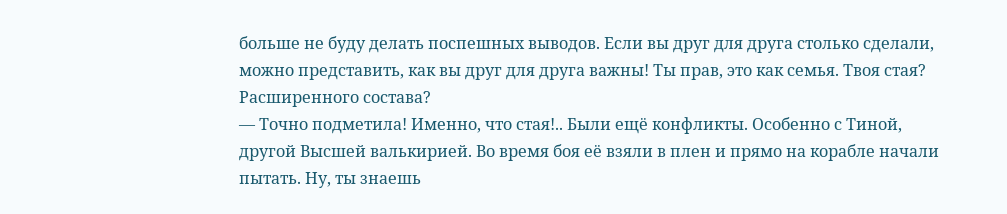больше не буду делать поспешных выводов. Если вы друг для друга столько сделали, можно представить, как вы друг для друга важны! Ты прав, это как семья. Твоя стая? Расширенного состава?
— Точно подметила! Именно, что стая!.. Были ещё конфликты. Особенно с Тиной, другой Высшей валькирией. Во время боя её взяли в плен и прямо на корабле начали пытать. Ну, ты знаешь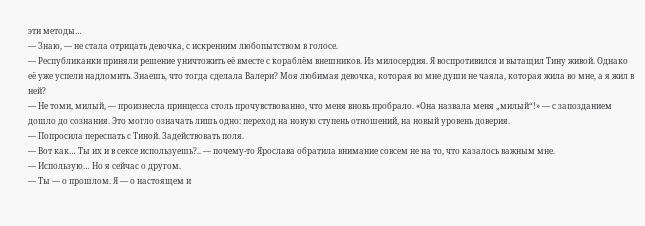эти методы…
— Знаю, — не стала отрицать девочка, с искренним любопытством в голосе.
— Республиканки приняли решение уничтожить её вместе с кораблём внешников. Из милосердия. Я воспротивился и вытащил Тину живой. Однако её уже успели надломить. Знаешь, что тогда сделала Валери? Моя любимая девочка, которая во мне души не чаяла, которая жила во мне, а я жил в ней?
— Не томи, милый, — произнесла принцесса столь прочувствованно, что меня вновь пробрало. «Она назвала меня „милый“!» — с запозданием дошло до сознания. Это могло означать лишь одно: переход на новую ступень отношений, на новый уровень доверия.
— Попросила переспать с Тиной. Задействовать поля.
— Вот как… Ты их и в сексе используешь?.. — почему-то Ярослава обратила внимание совсем не на то, что казалось важным мне.
— Использую… Но я сейчас о другом.
— Ты — о прошлом. Я — о настоящем и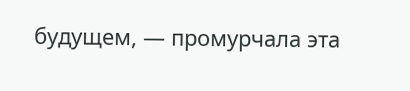будущем, — промурчала эта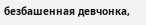безбашенная девчонка,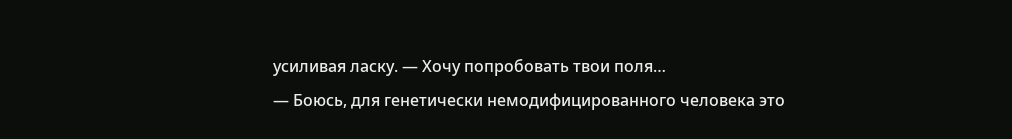усиливая ласку. — Хочу попробовать твои поля…
— Боюсь, для генетически немодифицированного человека это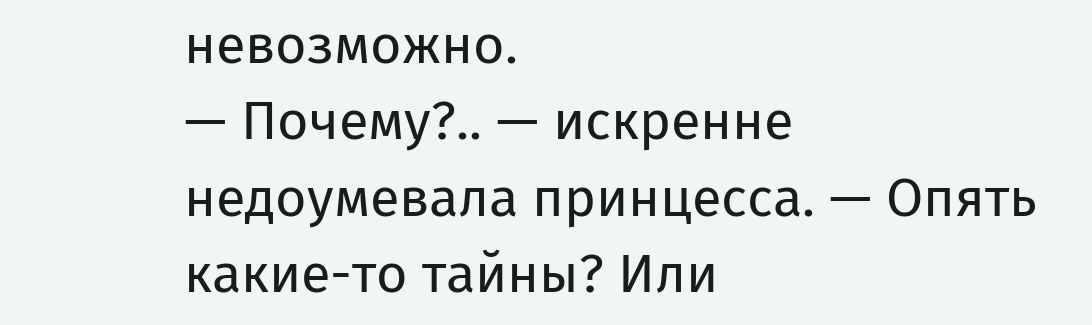невозможно.
— Почему?.. — искренне недоумевала принцесса. — Опять какие-то тайны? Или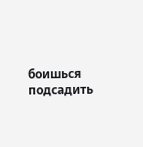боишься подсадить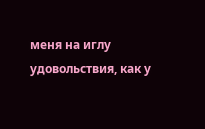меня на иглу удовольствия, как у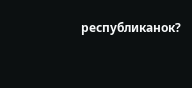республиканок?